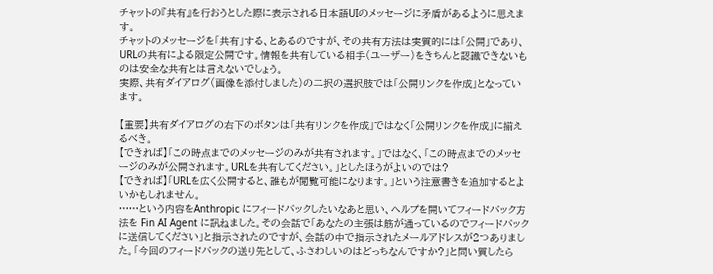チャットの『共有』を行おうとした際に表示される日本語UIのメッセージに矛盾があるように思えます。
チャットのメッセージを「共有」する、とあるのですが、その共有方法は実質的には「公開」であり、URLの共有による限定公開です。情報を共有している相手(ユーザー)をきちんと認識できないものは安全な共有とは言えないでしょう。
実際、共有ダイアログ(画像を添付しました)の二択の選択肢では「公開リンクを作成」となっています。

【重要】共有ダイアログの右下のボタンは「共有リンクを作成」ではなく「公開リンクを作成」に揃えるべき。
【できれば】「この時点までのメッセージのみが共有されます。」ではなく、「この時点までのメッセージのみが公開されます。URLを共有してください。」としたほうがよいのでは?
【できれば】「URLを広く公開すると、誰もが閲覧可能になります。」という注意書きを追加するとよいかもしれません。
……という内容をAnthropic にフィードバックしたいなあと思い、ヘルプを開いてフィードバック方法を Fin AI Agent に訊ねました。その会話で「あなたの主張は筋が通っているのでフィードバックに送信してください」と指示されたのですが、会話の中で指示されたメールアドレスが2つありました。「今回のフィードバックの送り先として、ふさわしいのはどっちなんですか?」と問い質したら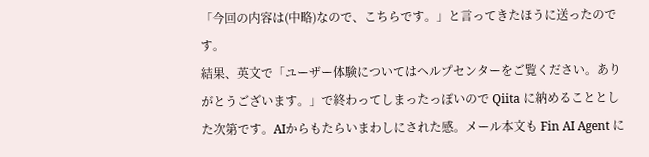「今回の内容は(中略)なので、こちらです。」と言ってきたほうに送ったのです。
結果、英文で「ユーザー体験についてはヘルプセンターをご覧ください。ありがとうございます。」で終わってしまったっぽいので Qiita に納めることとした次第です。AIからもたらいまわしにされた感。メール本文も Fin AI Agent に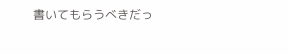書いてもらうべきだっ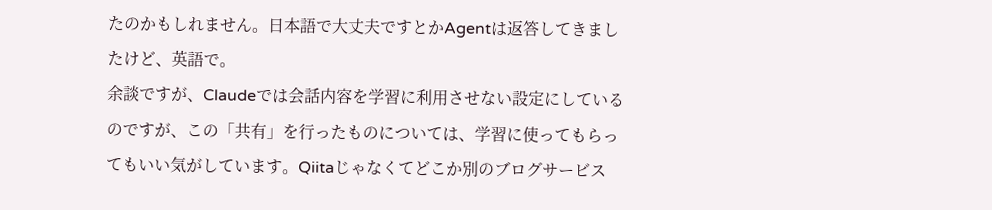たのかもしれません。日本語で大丈夫ですとかAgentは返答してきましたけど、英語で。
余談ですが、Claudeでは会話内容を学習に利用させない設定にしているのですが、この「共有」を行ったものについては、学習に使ってもらってもいい気がしています。Qiitaじゃなくてどこか別のブログサービス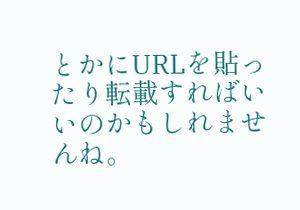とかにURLを貼ったり転載すればいいのかもしれませんね。